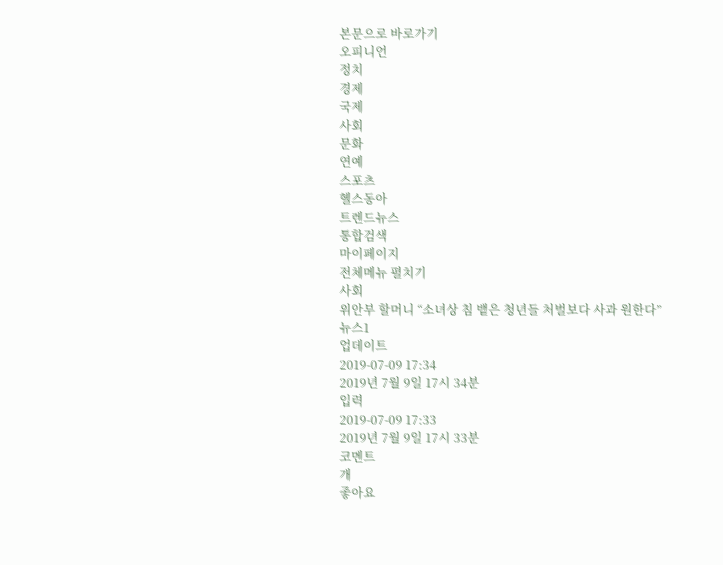본문으로 바로가기
오피니언
정치
경제
국제
사회
문화
연예
스포츠
헬스동아
트렌드뉴스
통합검색
마이페이지
전체메뉴 펼치기
사회
위안부 할머니 “소녀상 침 뱉은 청년들 처벌보다 사과 원한다”
뉴스1
업데이트
2019-07-09 17:34
2019년 7월 9일 17시 34분
입력
2019-07-09 17:33
2019년 7월 9일 17시 33분
코멘트
개
좋아요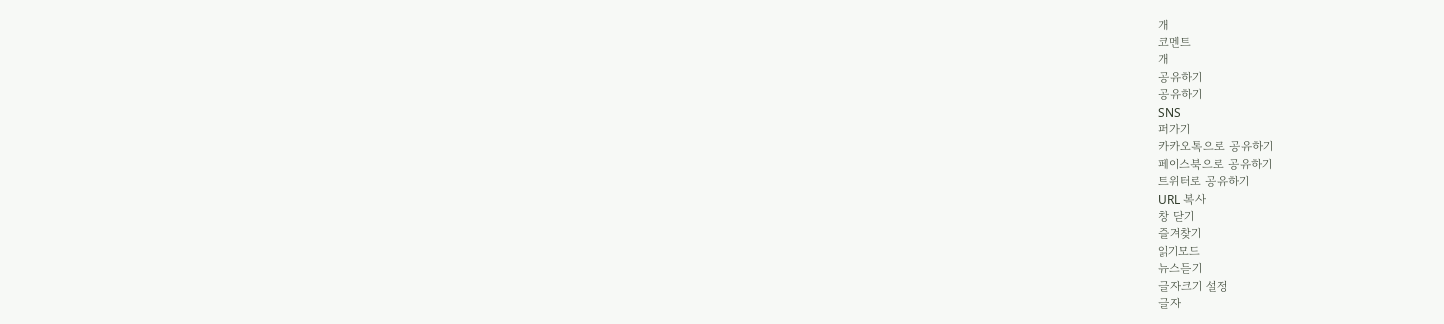개
코멘트
개
공유하기
공유하기
SNS
퍼가기
카카오톡으로 공유하기
페이스북으로 공유하기
트위터로 공유하기
URL 복사
창 닫기
즐겨찾기
읽기모드
뉴스듣기
글자크기 설정
글자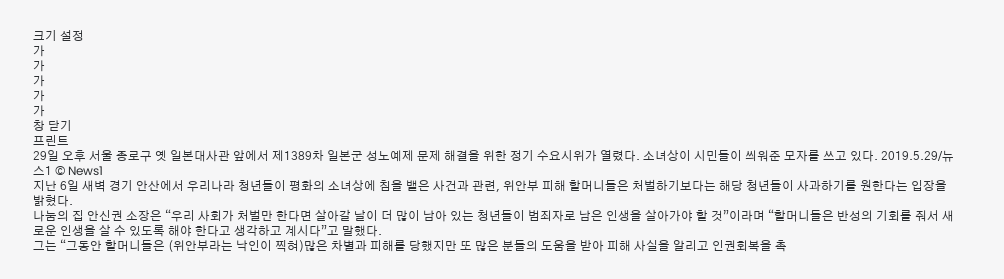크기 설정
가
가
가
가
가
창 닫기
프린트
29일 오후 서울 종로구 옛 일본대사관 앞에서 제1389차 일본군 성노예제 문제 해결을 위한 정기 수요시위가 열렸다. 소녀상이 시민들이 씌워준 모자를 쓰고 있다. 2019.5.29/뉴스1 © News1
지난 6일 새벽 경기 안산에서 우리나라 청년들이 평화의 소녀상에 침을 뱉은 사건과 관련, 위안부 피해 할머니들은 처벌하기보다는 해당 청년들이 사과하기를 원한다는 입장을 밝혔다.
나눔의 집 안신권 소장은 “우리 사회가 처벌만 한다면 살아갈 날이 더 많이 남아 있는 청년들이 범죄자로 남은 인생을 살아가야 할 것”이라며 “할머니들은 반성의 기회를 줘서 새로운 인생을 살 수 있도록 해야 한다고 생각하고 계시다”고 말했다.
그는 “그동안 할머니들은 (위안부라는 낙인이 찍혀)많은 차별과 피해를 당했지만 또 많은 분들의 도움을 받아 피해 사실을 알리고 인권회복을 촉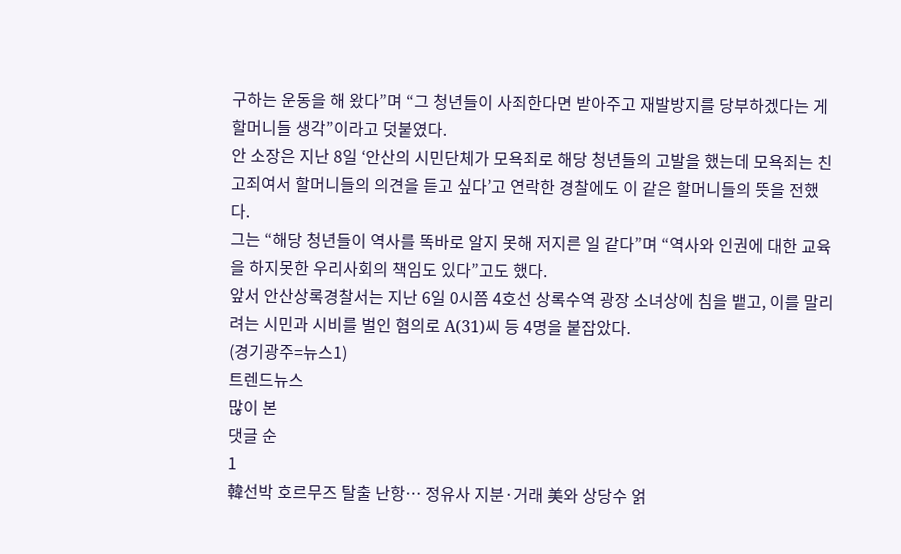구하는 운동을 해 왔다”며 “그 청년들이 사죄한다면 받아주고 재발방지를 당부하겠다는 게 할머니들 생각”이라고 덧붙였다.
안 소장은 지난 8일 ‘안산의 시민단체가 모욕죄로 해당 청년들의 고발을 했는데 모욕죄는 친고죄여서 할머니들의 의견을 듣고 싶다’고 연락한 경찰에도 이 같은 할머니들의 뜻을 전했다.
그는 “해당 청년들이 역사를 똑바로 알지 못해 저지른 일 같다”며 “역사와 인권에 대한 교육을 하지못한 우리사회의 책임도 있다”고도 했다.
앞서 안산상록경찰서는 지난 6일 0시쯤 4호선 상록수역 광장 소녀상에 침을 뱉고, 이를 말리려는 시민과 시비를 벌인 혐의로 A(31)씨 등 4명을 붙잡았다.
(경기광주=뉴스1)
트렌드뉴스
많이 본
댓글 순
1
韓선박 호르무즈 탈출 난항… 정유사 지분·거래 美와 상당수 얽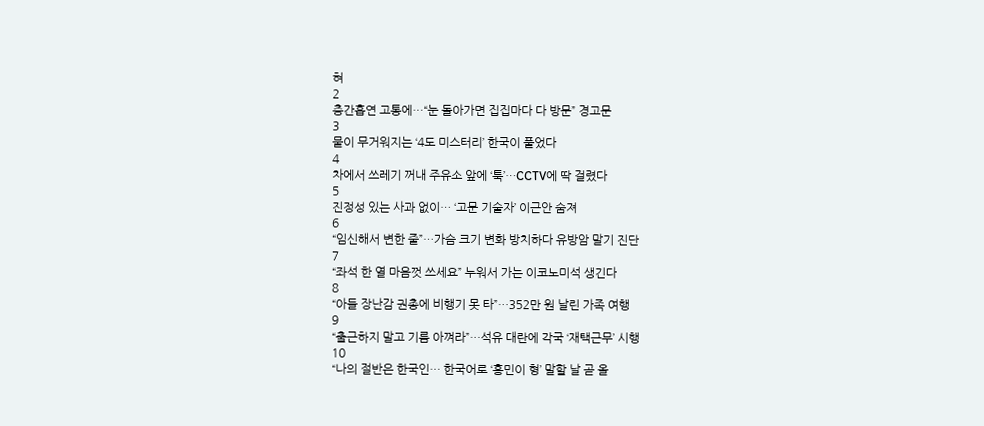혀
2
층간흡연 고통에…“눈 돌아가면 집집마다 다 방문” 경고문
3
물이 무거워지는 ‘4도 미스터리’ 한국이 풀었다
4
차에서 쓰레기 꺼내 주유소 앞에 ‘툭’…CCTV에 딱 걸렸다
5
진정성 있는 사과 없이… ‘고문 기술자’ 이근안 숨져
6
“임신해서 변한 줄”…가슴 크기 변화 방치하다 유방암 말기 진단
7
“좌석 한 열 마음껏 쓰세요” 누워서 가는 이코노미석 생긴다
8
“아들 장난감 권총에 비행기 못 타”…352만 원 날린 가족 여행
9
“출근하지 말고 기름 아껴라”…석유 대란에 각국 ‘재택근무’ 시행
10
“나의 절반은 한국인… 한국어로 ‘흥민이 형’ 말할 날 곧 올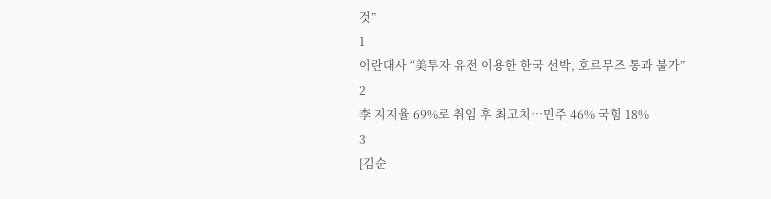것”
1
이란대사 “美투자 유전 이용한 한국 선박, 호르무즈 통과 불가”
2
李 지지율 69%로 취임 후 최고치…민주 46% 국힘 18%
3
[김순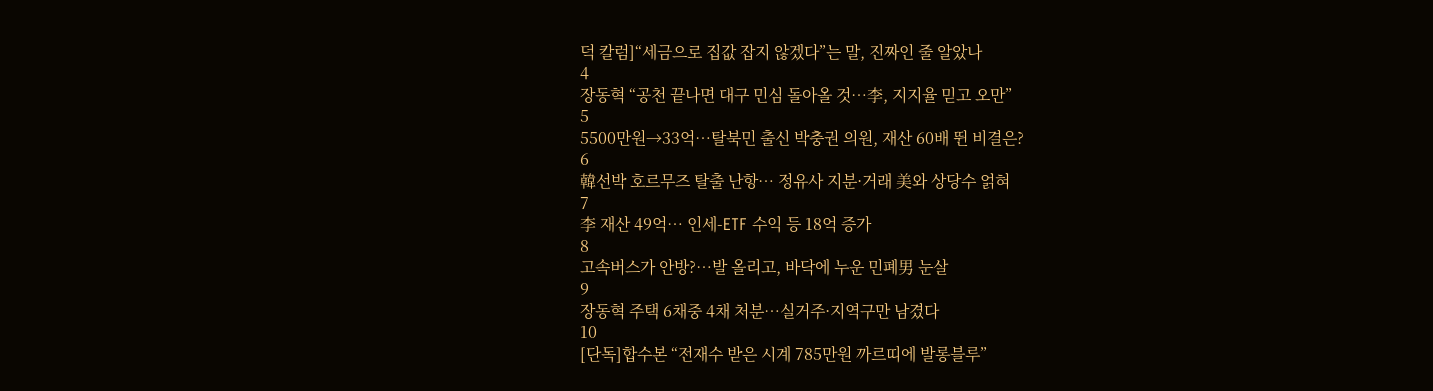덕 칼럼]“세금으로 집값 잡지 않겠다”는 말, 진짜인 줄 알았나
4
장동혁 “공천 끝나면 대구 민심 돌아올 것…李, 지지율 믿고 오만”
5
5500만원→33억…탈북민 출신 박충권 의원, 재산 60배 뛴 비결은?
6
韓선박 호르무즈 탈출 난항… 정유사 지분·거래 美와 상당수 얽혀
7
李 재산 49억… 인세-ETF 수익 등 18억 증가
8
고속버스가 안방?…발 올리고, 바닥에 누운 민폐男 눈살
9
장동혁 주택 6채중 4채 처분…실거주·지역구만 남겼다
10
[단독]합수본 “전재수 받은 시계 785만원 까르띠에 발롱블루”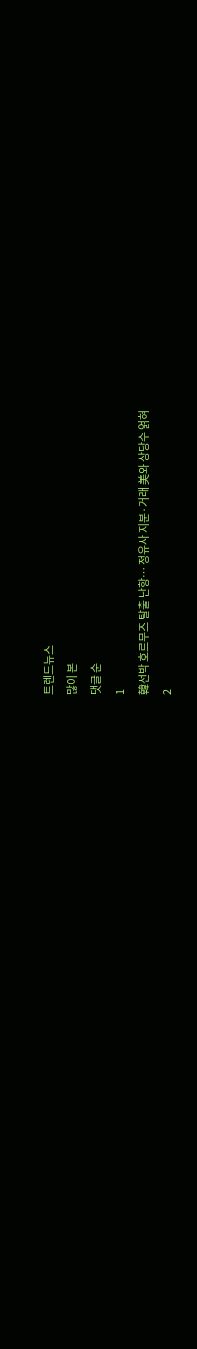트렌드뉴스
많이 본
댓글 순
1
韓선박 호르무즈 탈출 난항… 정유사 지분·거래 美와 상당수 얽혀
2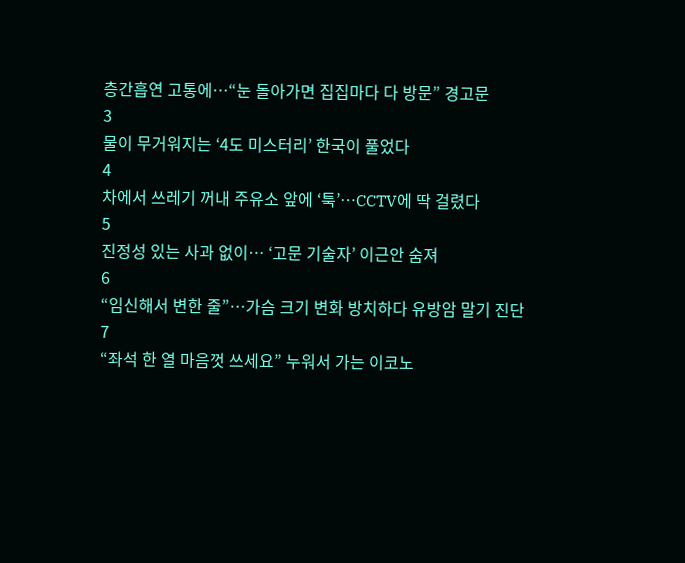층간흡연 고통에…“눈 돌아가면 집집마다 다 방문” 경고문
3
물이 무거워지는 ‘4도 미스터리’ 한국이 풀었다
4
차에서 쓰레기 꺼내 주유소 앞에 ‘툭’…CCTV에 딱 걸렸다
5
진정성 있는 사과 없이… ‘고문 기술자’ 이근안 숨져
6
“임신해서 변한 줄”…가슴 크기 변화 방치하다 유방암 말기 진단
7
“좌석 한 열 마음껏 쓰세요” 누워서 가는 이코노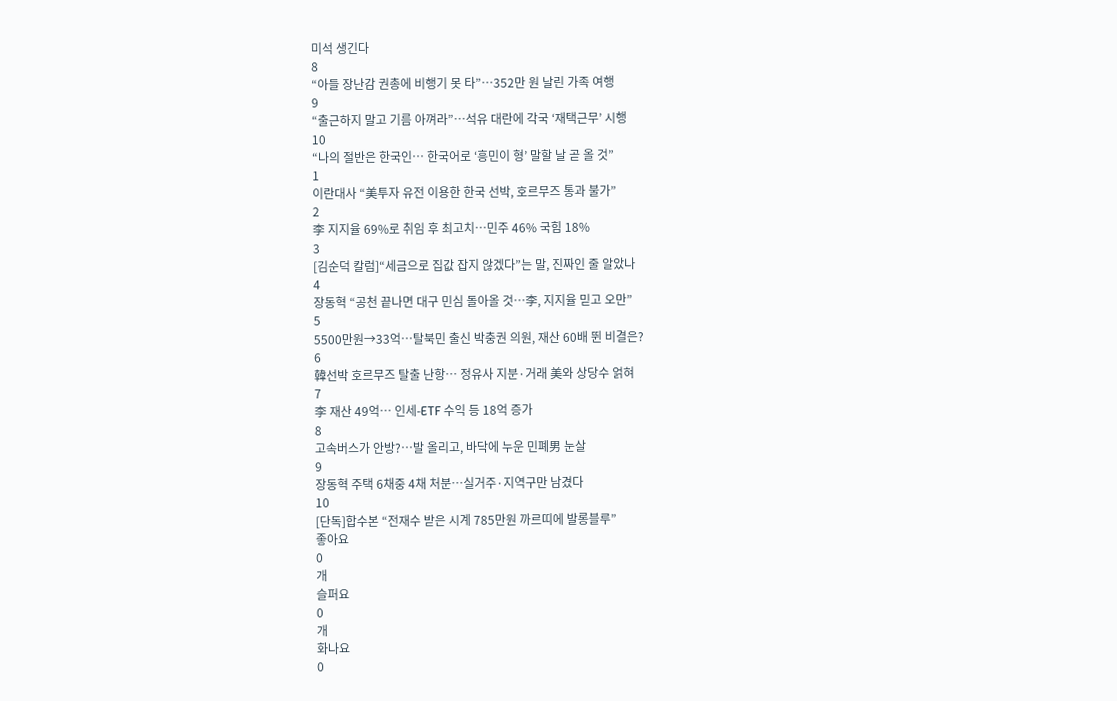미석 생긴다
8
“아들 장난감 권총에 비행기 못 타”…352만 원 날린 가족 여행
9
“출근하지 말고 기름 아껴라”…석유 대란에 각국 ‘재택근무’ 시행
10
“나의 절반은 한국인… 한국어로 ‘흥민이 형’ 말할 날 곧 올 것”
1
이란대사 “美투자 유전 이용한 한국 선박, 호르무즈 통과 불가”
2
李 지지율 69%로 취임 후 최고치…민주 46% 국힘 18%
3
[김순덕 칼럼]“세금으로 집값 잡지 않겠다”는 말, 진짜인 줄 알았나
4
장동혁 “공천 끝나면 대구 민심 돌아올 것…李, 지지율 믿고 오만”
5
5500만원→33억…탈북민 출신 박충권 의원, 재산 60배 뛴 비결은?
6
韓선박 호르무즈 탈출 난항… 정유사 지분·거래 美와 상당수 얽혀
7
李 재산 49억… 인세-ETF 수익 등 18억 증가
8
고속버스가 안방?…발 올리고, 바닥에 누운 민폐男 눈살
9
장동혁 주택 6채중 4채 처분…실거주·지역구만 남겼다
10
[단독]합수본 “전재수 받은 시계 785만원 까르띠에 발롱블루”
좋아요
0
개
슬퍼요
0
개
화나요
0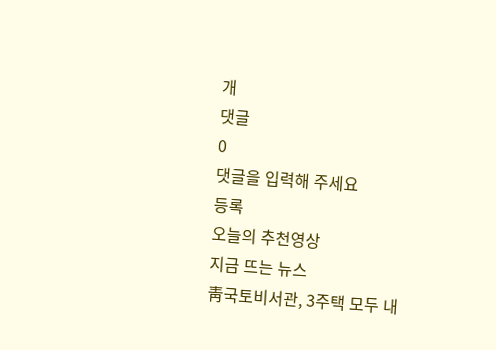개
댓글
0
댓글을 입력해 주세요
등록
오늘의 추천영상
지금 뜨는 뉴스
靑국토비서관, 3주택 모두 내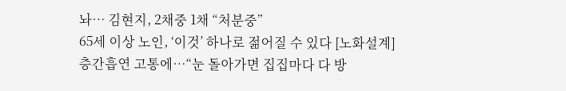놔… 김현지, 2채중 1채 “처분중”
65세 이상 노인, ‘이것’ 하나로 젊어질 수 있다 [노화설계]
층간흡연 고통에…“눈 돌아가면 집집마다 다 방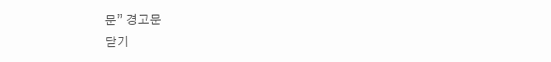문” 경고문
닫기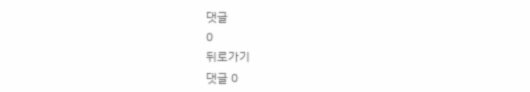댓글
0
뒤로가기
댓글 0